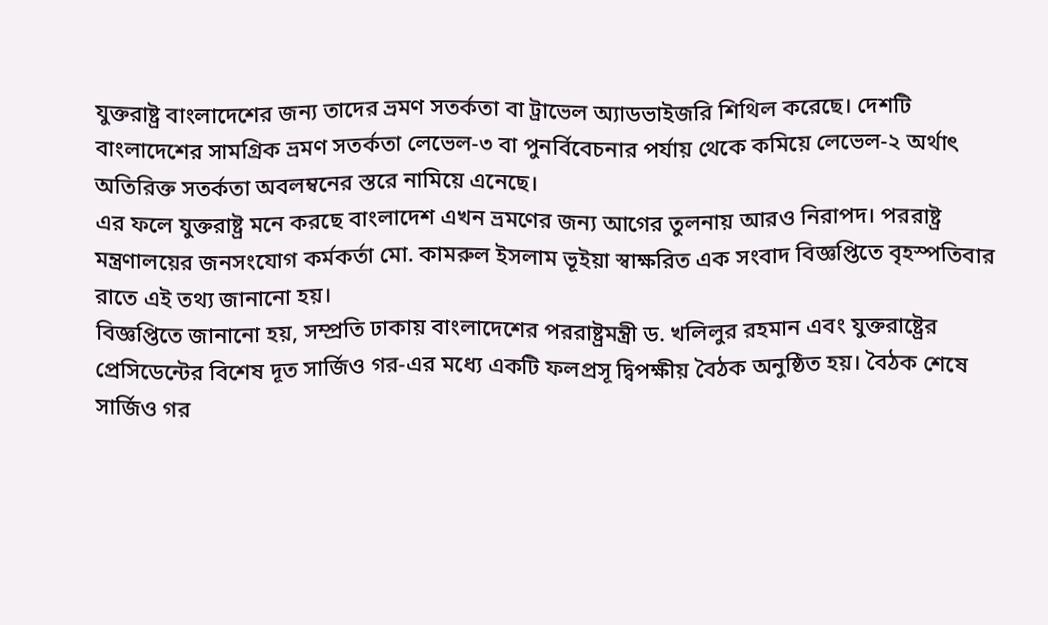যুক্তরাষ্ট্র বাংলাদেশের জন্য তাদের ভ্রমণ সতর্কতা বা ট্রাভেল অ্যাডভাইজরি শিথিল করেছে। দেশটি বাংলাদেশের সামগ্রিক ভ্রমণ সতর্কতা লেভেল-৩ বা পুনর্বিবেচনার পর্যায় থেকে কমিয়ে লেভেল-২ অর্থাৎ অতিরিক্ত সতর্কতা অবলম্বনের স্তরে নামিয়ে এনেছে।
এর ফলে যুক্তরাষ্ট্র মনে করছে বাংলাদেশ এখন ভ্রমণের জন্য আগের তুলনায় আরও নিরাপদ। পররাষ্ট্র মন্ত্রণালয়ের জনসংযোগ কর্মকর্তা মো. কামরুল ইসলাম ভূইয়া স্বাক্ষরিত এক সংবাদ বিজ্ঞপ্তিতে বৃহস্পতিবার রাতে এই তথ্য জানানো হয়।
বিজ্ঞপ্তিতে জানানো হয়, সম্প্রতি ঢাকায় বাংলাদেশের পররাষ্ট্রমন্ত্রী ড. খলিলুর রহমান এবং যুক্তরাষ্ট্রের প্রেসিডেন্টের বিশেষ দূত সার্জিও গর-এর মধ্যে একটি ফলপ্রসূ দ্বিপক্ষীয় বৈঠক অনুষ্ঠিত হয়। বৈঠক শেষে সার্জিও গর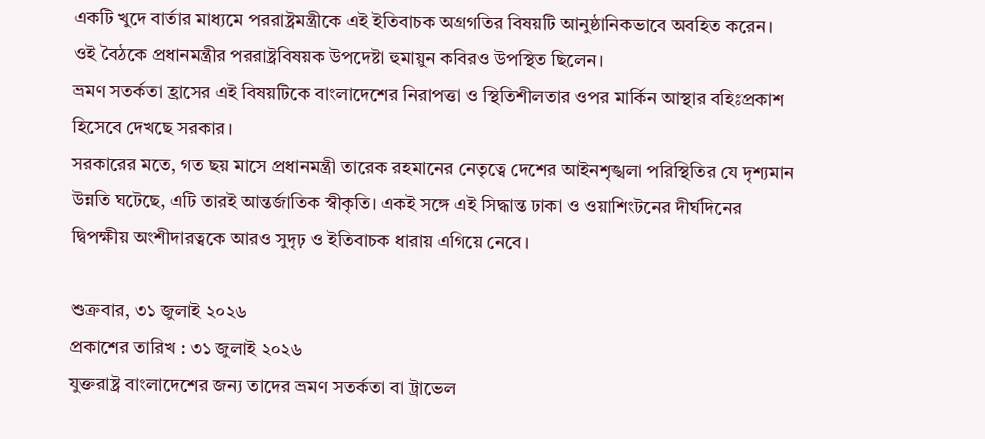একটি খুদে বার্তার মাধ্যমে পররাষ্ট্রমন্ত্রীকে এই ইতিবাচক অগ্রগতির বিষয়টি আনুষ্ঠানিকভাবে অবহিত করেন। ওই বৈঠকে প্রধানমন্ত্রীর পররাষ্ট্রবিষয়ক উপদেষ্টা হুমায়ুন কবিরও উপস্থিত ছিলেন।
ভ্রমণ সতর্কতা হ্রাসের এই বিষয়টিকে বাংলাদেশের নিরাপত্তা ও স্থিতিশীলতার ওপর মার্কিন আস্থার বহিঃপ্রকাশ হিসেবে দেখছে সরকার।
সরকারের মতে, গত ছয় মাসে প্রধানমন্ত্রী তারেক রহমানের নেতৃত্বে দেশের আইনশৃঙ্খলা পরিস্থিতির যে দৃশ্যমান উন্নতি ঘটেছে, এটি তারই আন্তর্জাতিক স্বীকৃতি। একই সঙ্গে এই সিদ্ধান্ত ঢাকা ও ওয়াশিংটনের দীর্ঘদিনের দ্বিপক্ষীয় অংশীদারত্বকে আরও সুদৃঢ় ও ইতিবাচক ধারায় এগিয়ে নেবে।

শুক্রবার, ৩১ জুলাই ২০২৬
প্রকাশের তারিখ : ৩১ জুলাই ২০২৬
যুক্তরাষ্ট্র বাংলাদেশের জন্য তাদের ভ্রমণ সতর্কতা বা ট্রাভেল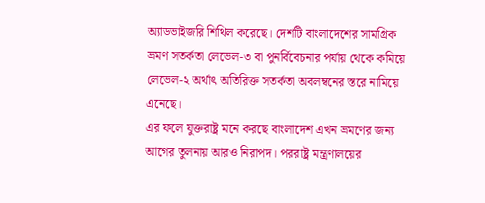অ্যাডভাইজরি শিথিল করেছে। দেশটি বাংলাদেশের সামগ্রিক ভ্রমণ সতর্কতা লেভেল-৩ বা পুনর্বিবেচনার পর্যায় থেকে কমিয়ে লেভেল-২ অর্থাৎ অতিরিক্ত সতর্কতা অবলম্বনের স্তরে নামিয়ে এনেছে।
এর ফলে যুক্তরাষ্ট্র মনে করছে বাংলাদেশ এখন ভ্রমণের জন্য আগের তুলনায় আরও নিরাপদ। পররাষ্ট্র মন্ত্রণালয়ের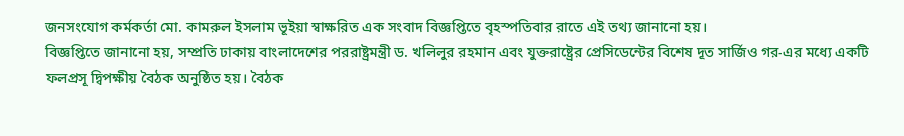জনসংযোগ কর্মকর্তা মো. কামরুল ইসলাম ভূইয়া স্বাক্ষরিত এক সংবাদ বিজ্ঞপ্তিতে বৃহস্পতিবার রাতে এই তথ্য জানানো হয়।
বিজ্ঞপ্তিতে জানানো হয়, সম্প্রতি ঢাকায় বাংলাদেশের পররাষ্ট্রমন্ত্রী ড. খলিলুর রহমান এবং যুক্তরাষ্ট্রের প্রেসিডেন্টের বিশেষ দূত সার্জিও গর-এর মধ্যে একটি ফলপ্রসূ দ্বিপক্ষীয় বৈঠক অনুষ্ঠিত হয়। বৈঠক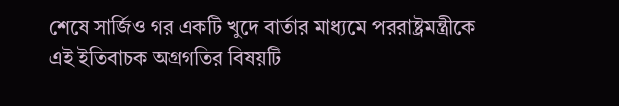শেষে সার্জিও গর একটি খুদে বার্তার মাধ্যমে পররাষ্ট্রমন্ত্রীকে এই ইতিবাচক অগ্রগতির বিষয়টি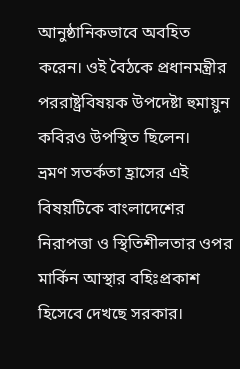আনুষ্ঠানিকভাবে অবহিত করেন। ওই বৈঠকে প্রধানমন্ত্রীর পররাষ্ট্রবিষয়ক উপদেষ্টা হুমায়ুন কবিরও উপস্থিত ছিলেন।
ভ্রমণ সতর্কতা হ্রাসের এই বিষয়টিকে বাংলাদেশের নিরাপত্তা ও স্থিতিশীলতার ওপর মার্কিন আস্থার বহিঃপ্রকাশ হিসেবে দেখছে সরকার।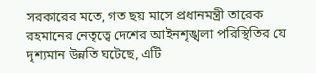সরকারের মতে, গত ছয় মাসে প্রধানমন্ত্রী তারেক রহমানের নেতৃত্বে দেশের আইনশৃঙ্খলা পরিস্থিতির যে দৃশ্যমান উন্নতি ঘটেছে, এটি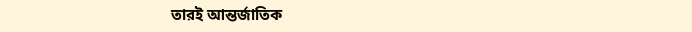তারই আন্তর্জাতিক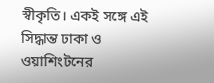স্বীকৃতি। একই সঙ্গে এই সিদ্ধান্ত ঢাকা ও ওয়াশিংটনের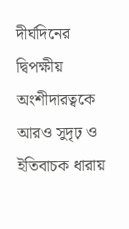দীর্ঘদিনের দ্বিপক্ষীয় অংশীদারত্বকে আরও সুদৃঢ় ও ইতিবাচক ধারায়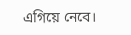এগিয়ে নেবে।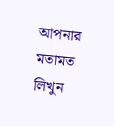আপনার মতামত লিখুন